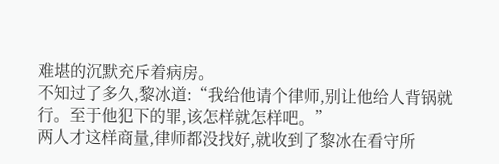难堪的沉默充斥着病房。
不知过了多久,黎冰道:“我给他请个律师,别让他给人背锅就行。至于他犯下的罪,该怎样就怎样吧。”
两人才这样商量,律师都没找好,就收到了黎冰在看守所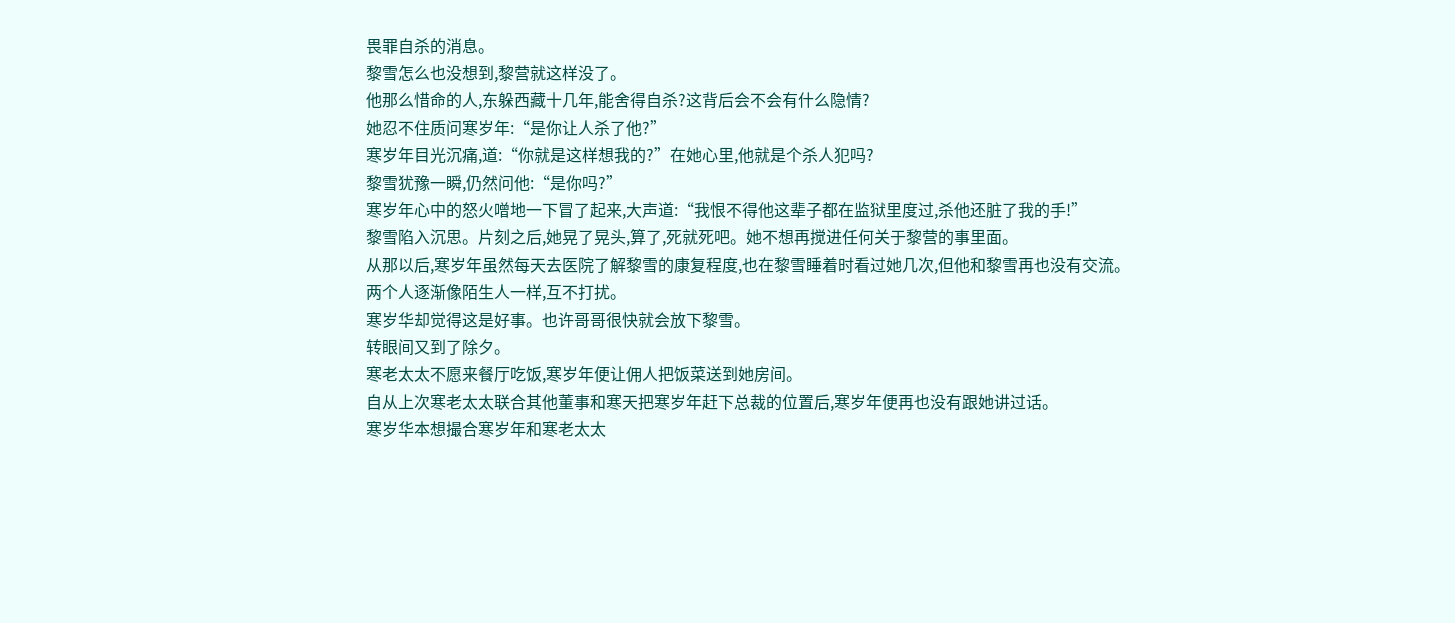畏罪自杀的消息。
黎雪怎么也没想到,黎营就这样没了。
他那么惜命的人,东躲西藏十几年,能舍得自杀?这背后会不会有什么隐情?
她忍不住质问寒岁年:“是你让人杀了他?”
寒岁年目光沉痛,道:“你就是这样想我的?”在她心里,他就是个杀人犯吗?
黎雪犹豫一瞬,仍然问他:“是你吗?”
寒岁年心中的怒火噌地一下冒了起来,大声道:“我恨不得他这辈子都在监狱里度过,杀他还脏了我的手!”
黎雪陷入沉思。片刻之后,她晃了晃头,算了,死就死吧。她不想再搅进任何关于黎营的事里面。
从那以后,寒岁年虽然每天去医院了解黎雪的康复程度,也在黎雪睡着时看过她几次,但他和黎雪再也没有交流。
两个人逐渐像陌生人一样,互不打扰。
寒岁华却觉得这是好事。也许哥哥很快就会放下黎雪。
转眼间又到了除夕。
寒老太太不愿来餐厅吃饭,寒岁年便让佣人把饭菜送到她房间。
自从上次寒老太太联合其他董事和寒天把寒岁年赶下总裁的位置后,寒岁年便再也没有跟她讲过话。
寒岁华本想撮合寒岁年和寒老太太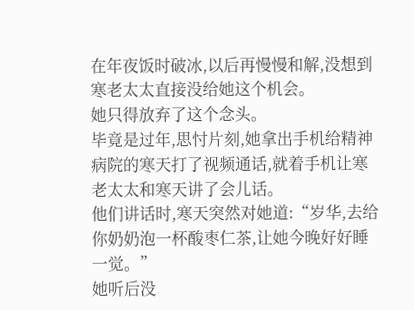在年夜饭时破冰,以后再慢慢和解,没想到寒老太太直接没给她这个机会。
她只得放弃了这个念头。
毕竟是过年,思忖片刻,她拿出手机给精神病院的寒天打了视频通话,就着手机让寒老太太和寒天讲了会儿话。
他们讲话时,寒天突然对她道:“岁华,去给你奶奶泡一杯酸枣仁茶,让她今晚好好睡一觉。”
她听后没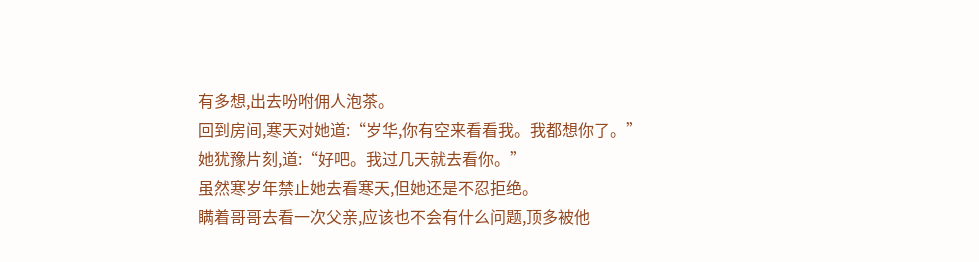有多想,出去吩咐佣人泡茶。
回到房间,寒天对她道:“岁华,你有空来看看我。我都想你了。”
她犹豫片刻,道:“好吧。我过几天就去看你。”
虽然寒岁年禁止她去看寒天,但她还是不忍拒绝。
瞒着哥哥去看一次父亲,应该也不会有什么问题,顶多被他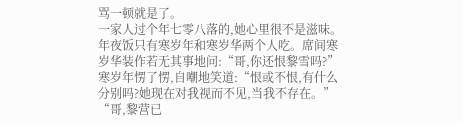骂一顿就是了。
一家人过个年七零八落的,她心里很不是滋味。
年夜饭只有寒岁年和寒岁华两个人吃。席间寒岁华装作若无其事地问:“哥,你还恨黎雪吗?”
寒岁年愣了愣,自嘲地笑道:“恨或不恨,有什么分别吗?她现在对我视而不见,当我不存在。”
“哥,黎营已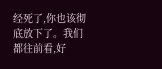经死了,你也该彻底放下了。我们都往前看,好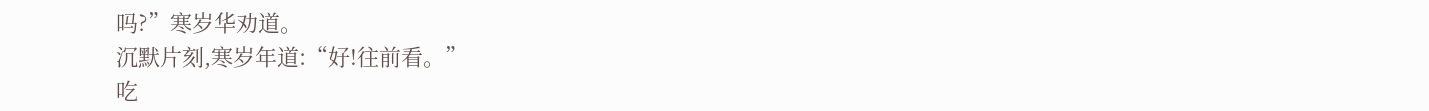吗?”寒岁华劝道。
沉默片刻,寒岁年道:“好!往前看。”
吃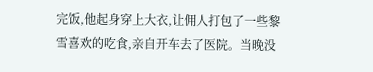完饭,他起身穿上大衣,让佣人打包了一些黎雪喜欢的吃食,亲自开车去了医院。当晚没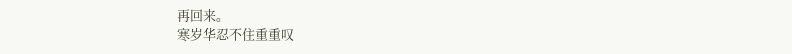再回来。
寒岁华忍不住重重叹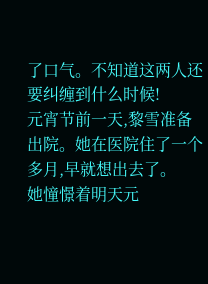了口气。不知道这两人还要纠缠到什么时候!
元宵节前一天,黎雪准备出院。她在医院住了一个多月,早就想出去了。
她憧憬着明天元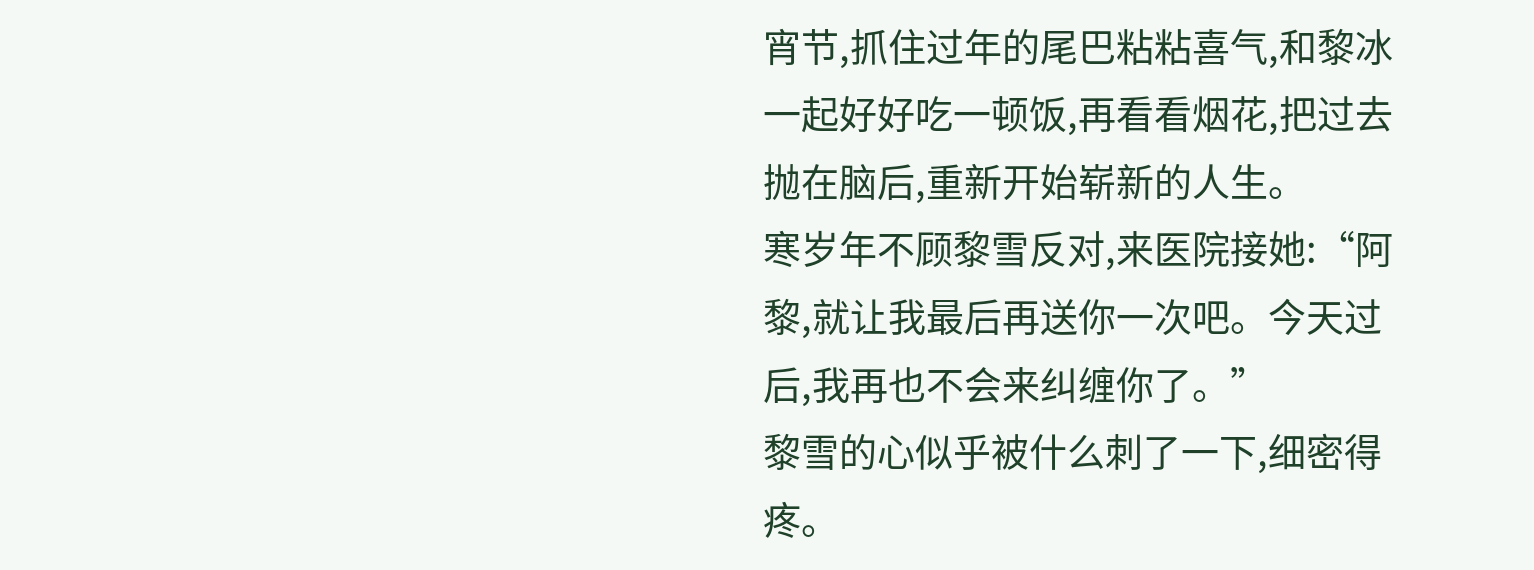宵节,抓住过年的尾巴粘粘喜气,和黎冰一起好好吃一顿饭,再看看烟花,把过去抛在脑后,重新开始崭新的人生。
寒岁年不顾黎雪反对,来医院接她:“阿黎,就让我最后再送你一次吧。今天过后,我再也不会来纠缠你了。”
黎雪的心似乎被什么刺了一下,细密得疼。